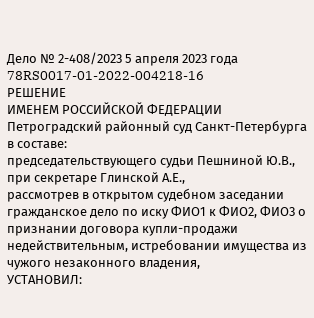Дело № 2-408/2023 5 апреля 2023 года
78RS0017-01-2022-004218-16
РЕШЕНИЕ
ИМЕНЕМ РОССИЙСКОЙ ФЕДЕРАЦИИ
Петроградский районный суд Санкт-Петербурга в составе:
председательствующего судьи Пешниной Ю.В.,
при секретаре Глинской А.Е.,
рассмотрев в открытом судебном заседании гражданское дело по иску ФИО1 к ФИО2, ФИО3 о признании договора купли-продажи недействительным, истребовании имущества из чужого незаконного владения,
УСТАНОВИЛ: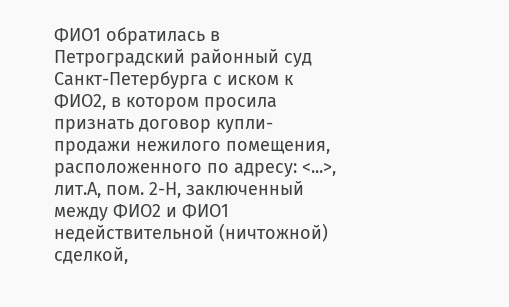ФИО1 обратилась в Петроградский районный суд Санкт-Петербурга с иском к ФИО2, в котором просила признать договор купли-продажи нежилого помещения, расположенного по адресу: <...>, лит.А, пом. 2-Н, заключенный между ФИО2 и ФИО1 недействительной (ничтожной) сделкой,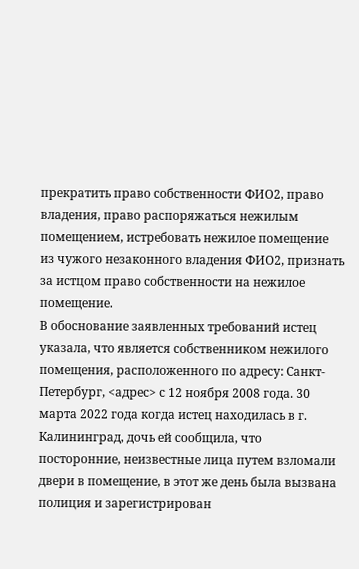прекратить право собственности ФИО2, право владения, право распоряжаться нежилым помещением, истребовать нежилое помещение из чужого незаконного владения ФИО2, признать за истцом право собственности на нежилое помещение.
В обоснование заявленных требований истец указала, что является собственником нежилого помещения, расположенного по адресу: Санкт-Петербург, <адрес> с 12 ноября 2008 года. 30 марта 2022 года когда истец находилась в г. Калининград, дочь ей сообщила, что посторонние, неизвестные лица путем взломали двери в помещение, в этот же день была вызвана полиция и зарегистрирован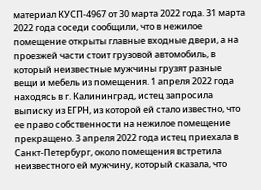материал КУСП-4967 от 30 марта 2022 года. 31 марта 2022 года соседи сообщили, что в нежилое помещение открыты главные входные двери, а на проезжей части стоит грузовой автомобиль, в который неизвестные мужчины грузят разные вещи и мебель из помещения. 1 апреля 2022 года находясь в г. Калининград, истец запросила выписку из ЕГРН, из которой ей стало известно, что ее право собственности на нежилое помещение прекращено. 3 апреля 2022 года истец приехала в Санкт-Петербург, около помещения встретила неизвестного ей мужчину, который сказала, что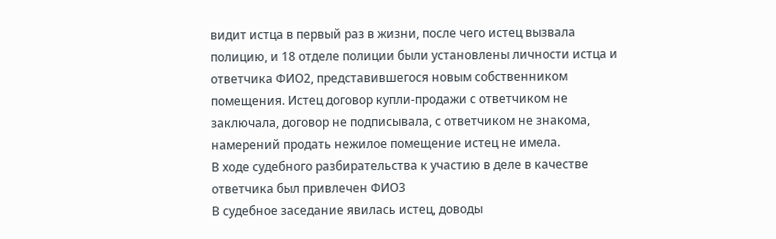видит истца в первый раз в жизни, после чего истец вызвала полицию, и 18 отделе полиции были установлены личности истца и ответчика ФИО2, представившегося новым собственником помещения. Истец договор купли-продажи с ответчиком не заключала, договор не подписывала, с ответчиком не знакома, намерений продать нежилое помещение истец не имела.
В ходе судебного разбирательства к участию в деле в качестве ответчика был привлечен ФИО3
В судебное заседание явилась истец, доводы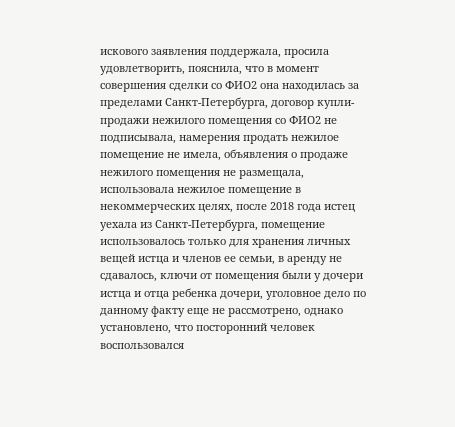искового заявления поддержала, просила удовлетворить, пояснила, что в момент совершения сделки со ФИО2 она находилась за пределами Санкт-Петербурга, договор купли-продажи нежилого помещения со ФИО2 не подписывала, намерения продать нежилое помещение не имела, объявления о продаже нежилого помещения не размещала, использовала нежилое помещение в некоммерческих целях, после 2018 года истец уехала из Санкт-Петербурга, помещение использовалось только для хранения личных вещей истца и членов ее семьи, в аренду не сдавалось, ключи от помещения были у дочери истца и отца ребенка дочери, уголовное дело по данному факту еще не рассмотрено, однако установлено, что посторонний человек воспользовался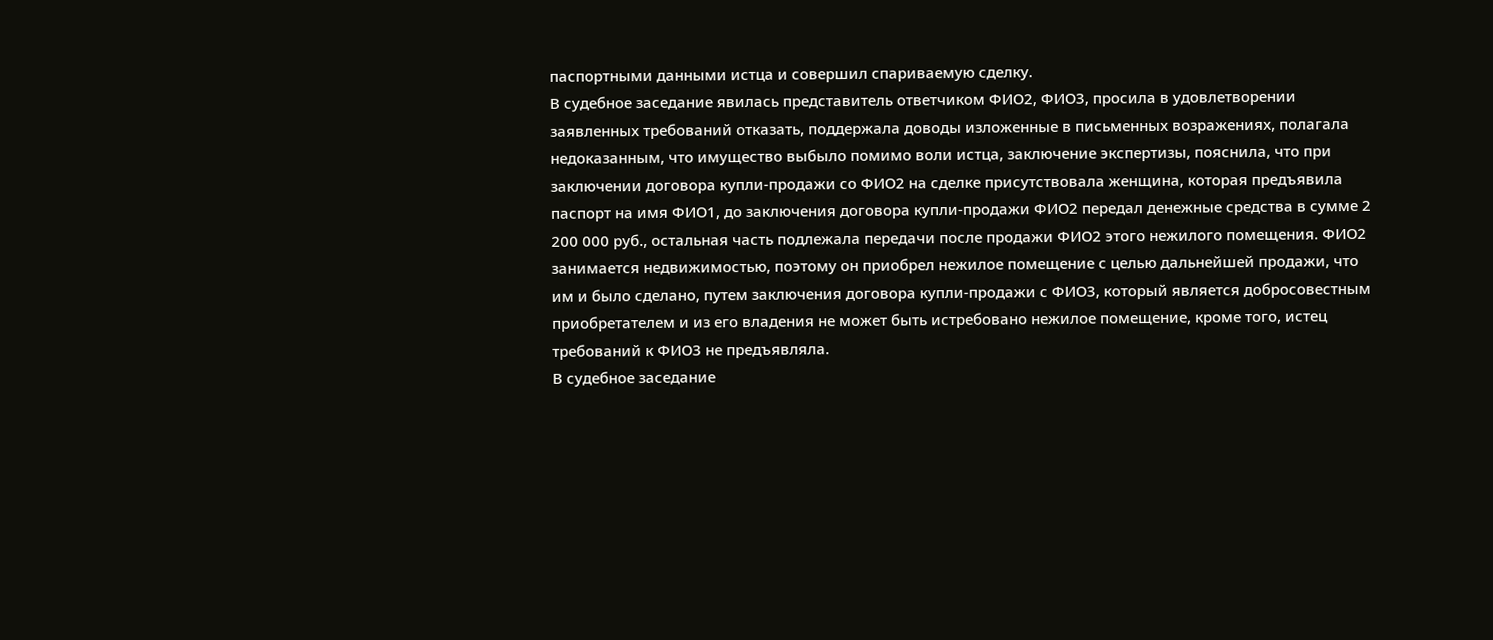паспортными данными истца и совершил спариваемую сделку.
В судебное заседание явилась представитель ответчиком ФИО2, ФИО3, просила в удовлетворении заявленных требований отказать, поддержала доводы изложенные в письменных возражениях, полагала недоказанным, что имущество выбыло помимо воли истца, заключение экспертизы, пояснила, что при заключении договора купли-продажи со ФИО2 на сделке присутствовала женщина, которая предъявила паспорт на имя ФИО1, до заключения договора купли-продажи ФИО2 передал денежные средства в сумме 2 200 000 руб., остальная часть подлежала передачи после продажи ФИО2 этого нежилого помещения. ФИО2 занимается недвижимостью, поэтому он приобрел нежилое помещение с целью дальнейшей продажи, что им и было сделано, путем заключения договора купли-продажи с ФИО3, который является добросовестным приобретателем и из его владения не может быть истребовано нежилое помещение, кроме того, истец требований к ФИО3 не предъявляла.
В судебное заседание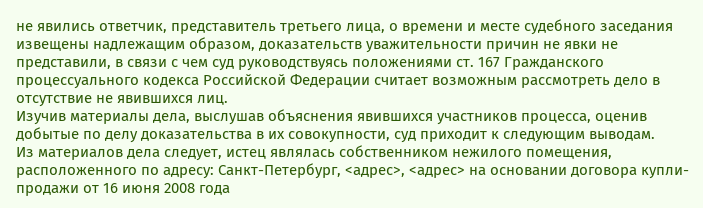не явились ответчик, представитель третьего лица, о времени и месте судебного заседания извещены надлежащим образом, доказательств уважительности причин не явки не представили, в связи с чем суд руководствуясь положениями ст. 167 Гражданского процессуального кодекса Российской Федерации считает возможным рассмотреть дело в отсутствие не явившихся лиц.
Изучив материалы дела, выслушав объяснения явившихся участников процесса, оценив добытые по делу доказательства в их совокупности, суд приходит к следующим выводам.
Из материалов дела следует, истец являлась собственником нежилого помещения, расположенного по адресу: Санкт-Петербург, <адрес>, <адрес> на основании договора купли-продажи от 16 июня 2008 года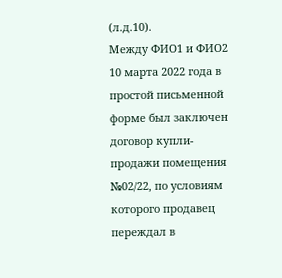(л.д.10).
Между ФИО1 и ФИО2 10 марта 2022 года в простой письменной форме был заключен договор купли-продажи помещения №02/22, по условиям которого продавец переждал в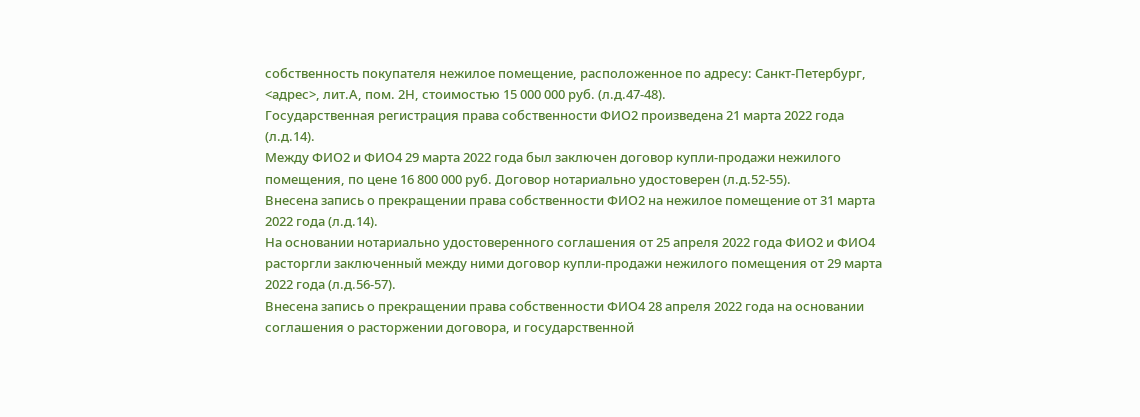собственность покупателя нежилое помещение, расположенное по адресу: Санкт-Петербург, <адрес>, лит.А, пом. 2Н, стоимостью 15 000 000 руб. (л.д.47-48).
Государственная регистрация права собственности ФИО2 произведена 21 марта 2022 года (л.д.14).
Между ФИО2 и ФИО4 29 марта 2022 года был заключен договор купли-продажи нежилого помещения, по цене 16 800 000 руб. Договор нотариально удостоверен (л.д.52-55).
Внесена запись о прекращении права собственности ФИО2 на нежилое помещение от 31 марта 2022 года (л.д.14).
На основании нотариально удостоверенного соглашения от 25 апреля 2022 года ФИО2 и ФИО4 расторгли заключенный между ними договор купли-продажи нежилого помещения от 29 марта 2022 года (л.д.56-57).
Внесена запись о прекращении права собственности ФИО4 28 апреля 2022 года на основании соглашения о расторжении договора, и государственной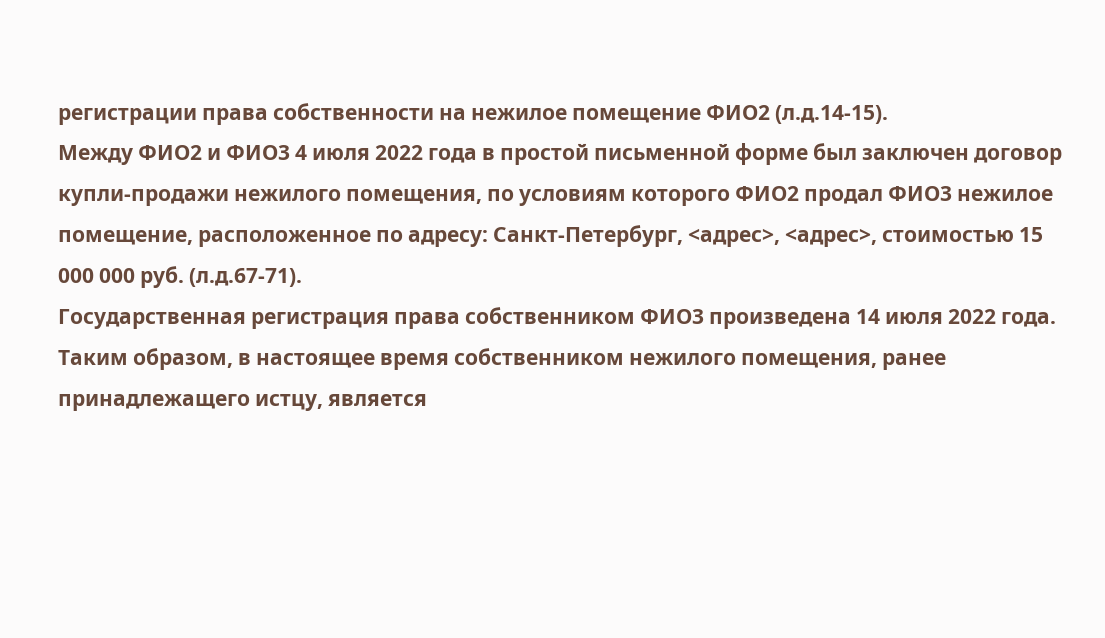регистрации права собственности на нежилое помещение ФИО2 (л.д.14-15).
Между ФИО2 и ФИО3 4 июля 2022 года в простой письменной форме был заключен договор купли-продажи нежилого помещения, по условиям которого ФИО2 продал ФИО3 нежилое помещение, расположенное по адресу: Санкт-Петербург, <адрес>, <адрес>, стоимостью 15 000 000 руб. (л.д.67-71).
Государственная регистрация права собственником ФИО3 произведена 14 июля 2022 года.
Таким образом, в настоящее время собственником нежилого помещения, ранее принадлежащего истцу, является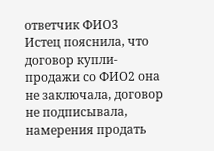ответчик ФИО3
Истец пояснила, что договор купли-продажи со ФИО2 она не заключала, договор не подписывала, намерения продать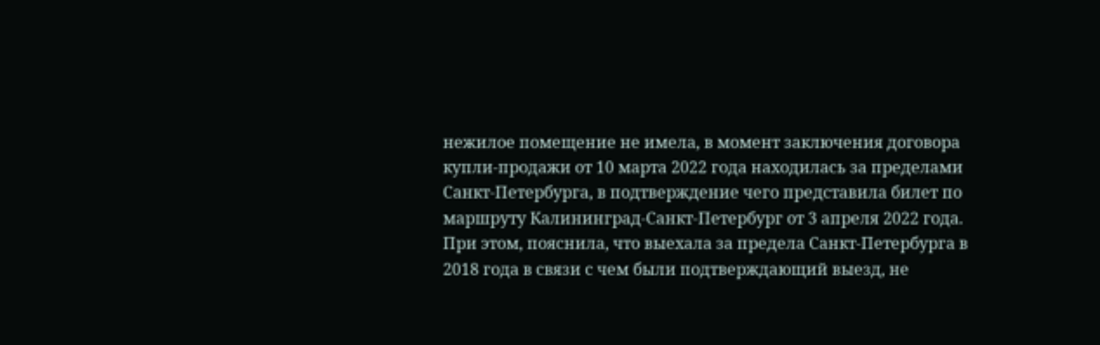нежилое помещение не имела, в момент заключения договора купли-продажи от 10 марта 2022 года находилась за пределами Санкт-Петербурга, в подтверждение чего представила билет по маршруту Калининград-Санкт-Петербург от 3 апреля 2022 года. При этом, пояснила, что выехала за предела Санкт-Петербурга в 2018 года в связи с чем были подтверждающий выезд, не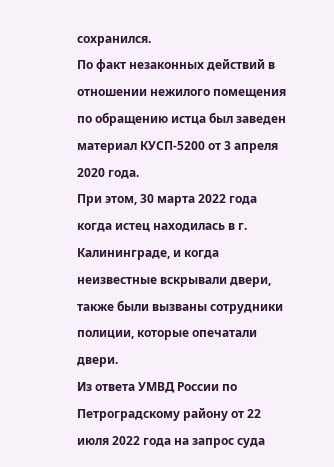сохранился.
По факт незаконных действий в отношении нежилого помещения по обращению истца был заведен материал КУСП-5200 от 3 апреля 2020 года.
При этом, 30 марта 2022 года когда истец находилась в г. Калининграде, и когда неизвестные вскрывали двери, также были вызваны сотрудники полиции, которые опечатали двери.
Из ответа УМВД России по Петроградскому району от 22 июля 2022 года на запрос суда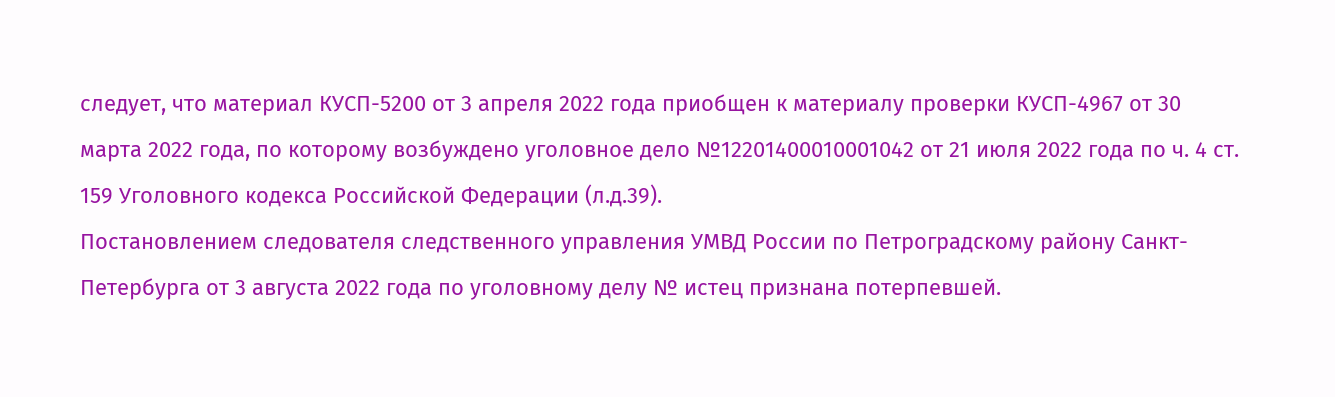следует, что материал КУСП-5200 от 3 апреля 2022 года приобщен к материалу проверки КУСП-4967 от 30 марта 2022 года, по которому возбуждено уголовное дело №12201400010001042 от 21 июля 2022 года по ч. 4 ст. 159 Уголовного кодекса Российской Федерации (л.д.39).
Постановлением следователя следственного управления УМВД России по Петроградскому району Санкт-Петербурга от 3 августа 2022 года по уголовному делу № истец признана потерпевшей.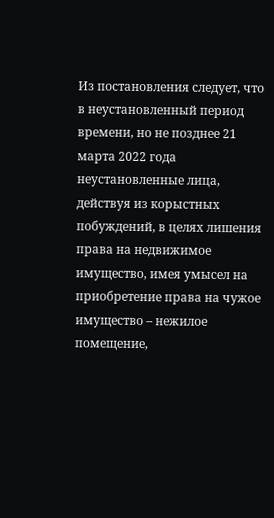Из постановления следует, что в неустановленный период времени, но не позднее 21 марта 2022 года неустановленные лица, действуя из корыстных побуждений, в целях лишения права на недвижимое имущество, имея умысел на приобретение права на чужое имущество – нежилое помещение,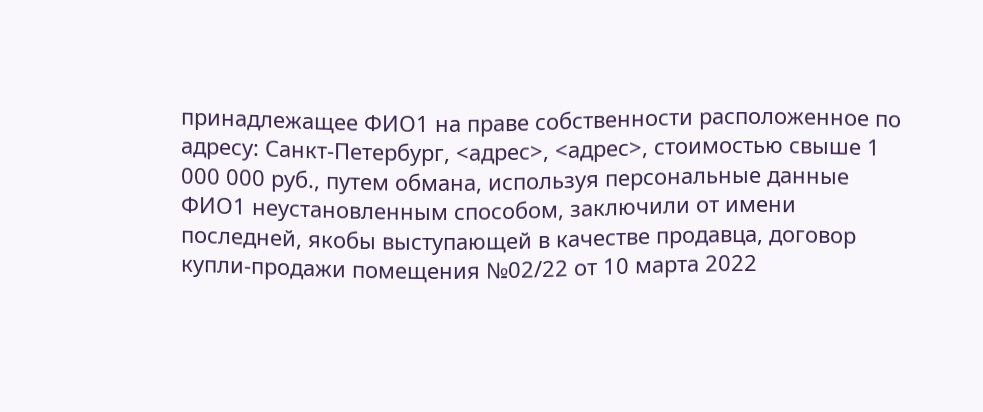принадлежащее ФИО1 на праве собственности расположенное по адресу: Санкт-Петербург, <адрес>, <адрес>, стоимостью свыше 1 000 000 руб., путем обмана, используя персональные данные ФИО1 неустановленным способом, заключили от имени последней, якобы выступающей в качестве продавца, договор купли-продажи помещения №02/22 от 10 марта 2022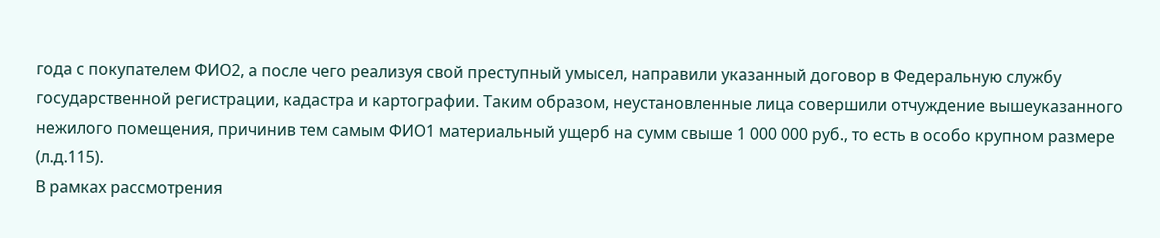года с покупателем ФИО2, а после чего реализуя свой преступный умысел, направили указанный договор в Федеральную службу государственной регистрации, кадастра и картографии. Таким образом, неустановленные лица совершили отчуждение вышеуказанного нежилого помещения, причинив тем самым ФИО1 материальный ущерб на сумм свыше 1 000 000 руб., то есть в особо крупном размере (л.д.115).
В рамках рассмотрения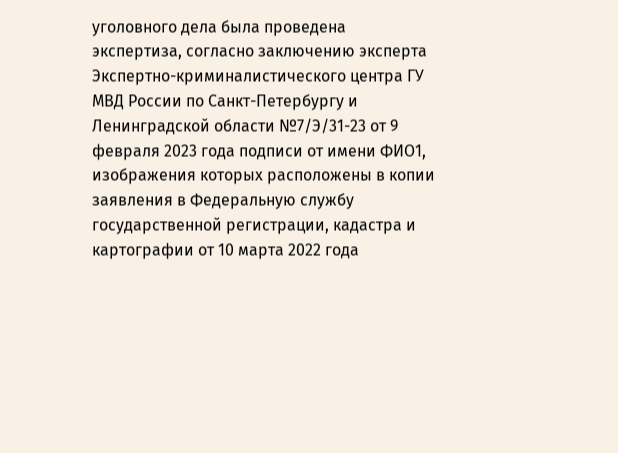уголовного дела была проведена экспертиза, согласно заключению эксперта Экспертно-криминалистического центра ГУ МВД России по Санкт-Петербургу и Ленинградской области №7/Э/31-23 от 9 февраля 2023 года подписи от имени ФИО1, изображения которых расположены в копии заявления в Федеральную службу государственной регистрации, кадастра и картографии от 10 марта 2022 года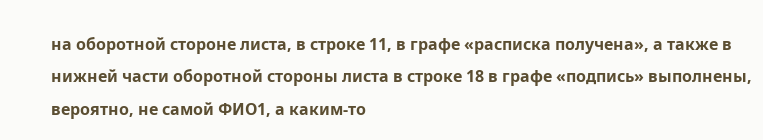на оборотной стороне листа, в строке 11, в графе «расписка получена», а также в нижней части оборотной стороны листа в строке 18 в графе «подпись» выполнены, вероятно, не самой ФИО1, а каким-то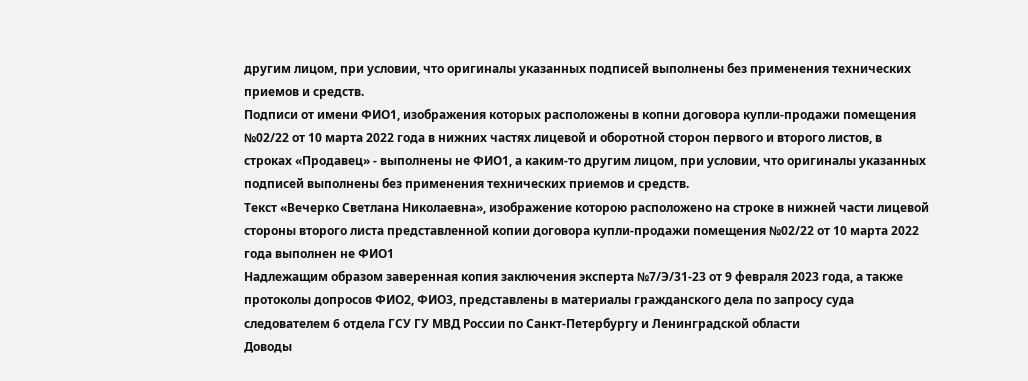другим лицом, при условии, что оригиналы указанных подписей выполнены без применения технических приемов и средств.
Подписи от имени ФИО1, изображения которых расположены в копни договора купли-продажи помещения №02/22 от 10 марта 2022 года в нижних частях лицевой и оборотной сторон первого и второго листов, в строках «Продавец» - выполнены не ФИО1, а каким-то другим лицом, при условии, что оригиналы указанных подписей выполнены без применения технических приемов и средств.
Текст «Вечерко Светлана Николаевна», изображение которою расположено на строке в нижней части лицевой стороны второго листа представленной копии договора купли-продажи помещения №02/22 от 10 марта 2022 года выполнен не ФИО1
Надлежащим образом заверенная копия заключения эксперта №7/Э/31-23 от 9 февраля 2023 года, а также протоколы допросов ФИО2, ФИО3, представлены в материалы гражданского дела по запросу суда следователем 6 отдела ГСУ ГУ МВД России по Санкт-Петербургу и Ленинградской области
Доводы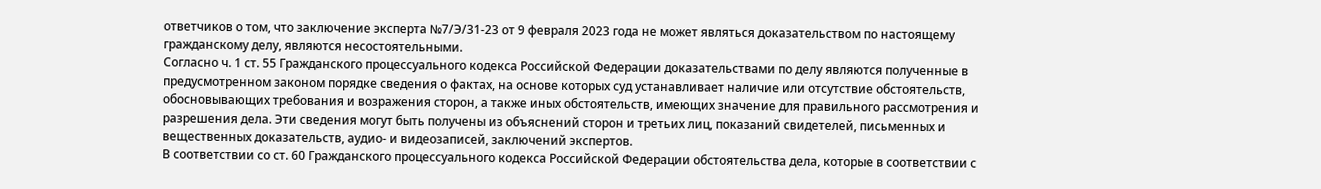ответчиков о том, что заключение эксперта №7/Э/31-23 от 9 февраля 2023 года не может являться доказательством по настоящему гражданскому делу, являются несостоятельными.
Согласно ч. 1 ст. 55 Гражданского процессуального кодекса Российской Федерации доказательствами по делу являются полученные в предусмотренном законом порядке сведения о фактах, на основе которых суд устанавливает наличие или отсутствие обстоятельств, обосновывающих требования и возражения сторон, а также иных обстоятельств, имеющих значение для правильного рассмотрения и разрешения дела. Эти сведения могут быть получены из объяснений сторон и третьих лиц, показаний свидетелей, письменных и вещественных доказательств, аудио- и видеозаписей, заключений экспертов.
В соответствии со ст. 60 Гражданского процессуального кодекса Российской Федерации обстоятельства дела, которые в соответствии с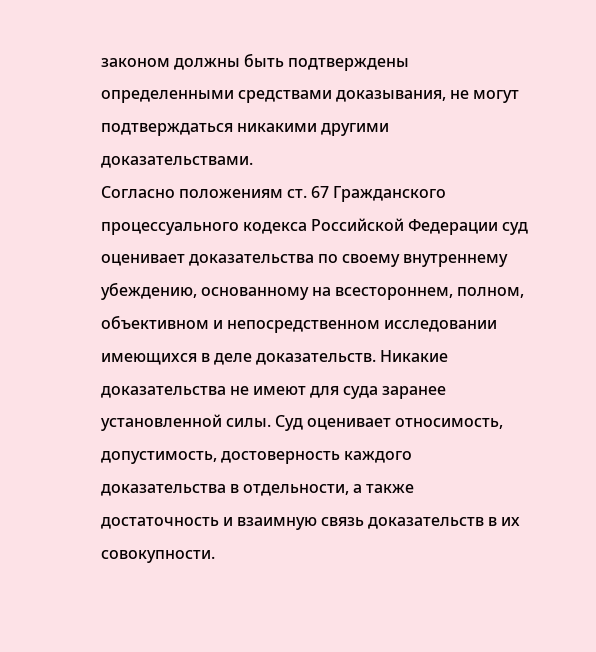законом должны быть подтверждены определенными средствами доказывания, не могут подтверждаться никакими другими доказательствами.
Согласно положениям ст. 67 Гражданского процессуального кодекса Российской Федерации суд оценивает доказательства по своему внутреннему убеждению, основанному на всестороннем, полном, объективном и непосредственном исследовании имеющихся в деле доказательств. Никакие доказательства не имеют для суда заранее установленной силы. Суд оценивает относимость, допустимость, достоверность каждого доказательства в отдельности, а также достаточность и взаимную связь доказательств в их совокупности.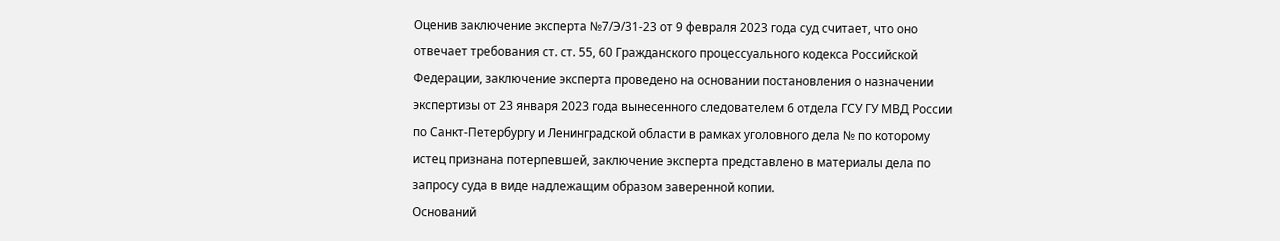Оценив заключение эксперта №7/Э/31-23 от 9 февраля 2023 года суд считает, что оно отвечает требования ст. ст. 55, 60 Гражданского процессуального кодекса Российской Федерации, заключение эксперта проведено на основании постановления о назначении экспертизы от 23 января 2023 года вынесенного следователем 6 отдела ГСУ ГУ МВД России по Санкт-Петербургу и Ленинградской области в рамках уголовного дела № по которому истец признана потерпевшей, заключение эксперта представлено в материалы дела по запросу суда в виде надлежащим образом заверенной копии.
Оснований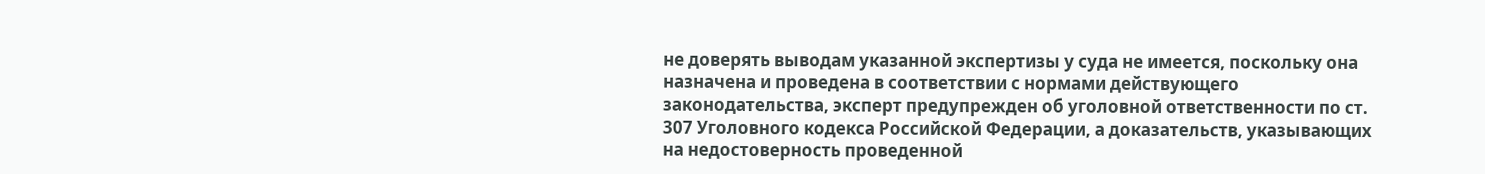не доверять выводам указанной экспертизы у суда не имеется, поскольку она назначена и проведена в соответствии с нормами действующего законодательства, эксперт предупрежден об уголовной ответственности по ст. 307 Уголовного кодекса Российской Федерации, а доказательств, указывающих на недостоверность проведенной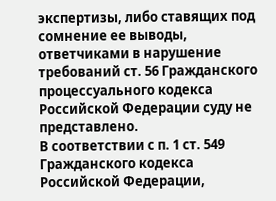экспертизы, либо ставящих под сомнение ее выводы, ответчиками в нарушение требований ст. 56 Гражданского процессуального кодекса Российской Федерации суду не представлено.
В соответствии с п. 1 ст. 549 Гражданского кодекса Российской Федерации,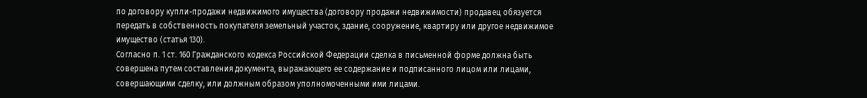по договору купли-продажи недвижимого имущества (договору продажи недвижимости) продавец обязуется передать в собственность покупателя земельный участок, здание, сооружение, квартиру или другое недвижимое имущество (статья 130).
Согласно п. 1 ст. 160 Гражданского кодекса Российской Федерации сделка в письменной форме должна быть совершена путем составления документа, выражающего ее содержание и подписанного лицом или лицами, совершающими сделку, или должным образом уполномоченными ими лицами.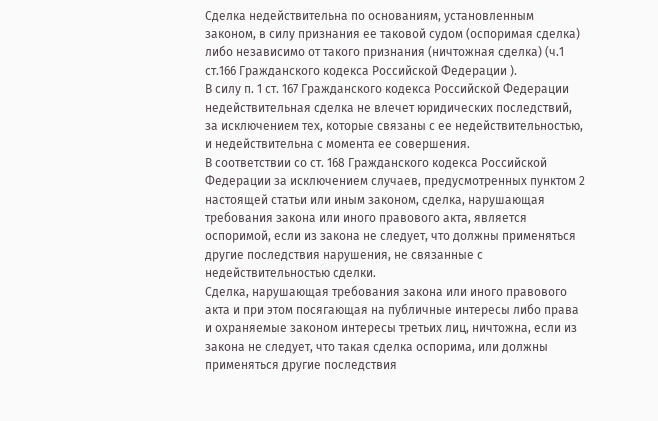Сделка недействительна по основаниям, установленным законом, в силу признания ее таковой судом (оспоримая сделка) либо независимо от такого признания (ничтожная сделка) (ч.1 ст.166 Гражданского кодекса Российской Федерации ).
В силу п. 1 ст. 167 Гражданского кодекса Российской Федерации недействительная сделка не влечет юридических последствий, за исключением тех, которые связаны с ее недействительностью, и недействительна с момента ее совершения.
В соответствии со ст. 168 Гражданского кодекса Российской Федерации за исключением случаев, предусмотренных пунктом 2 настоящей статьи или иным законом, сделка, нарушающая требования закона или иного правового акта, является оспоримой, если из закона не следует, что должны применяться другие последствия нарушения, не связанные с недействительностью сделки.
Сделка, нарушающая требования закона или иного правового акта и при этом посягающая на публичные интересы либо права и охраняемые законом интересы третьих лиц, ничтожна, если из закона не следует, что такая сделка оспорима, или должны применяться другие последствия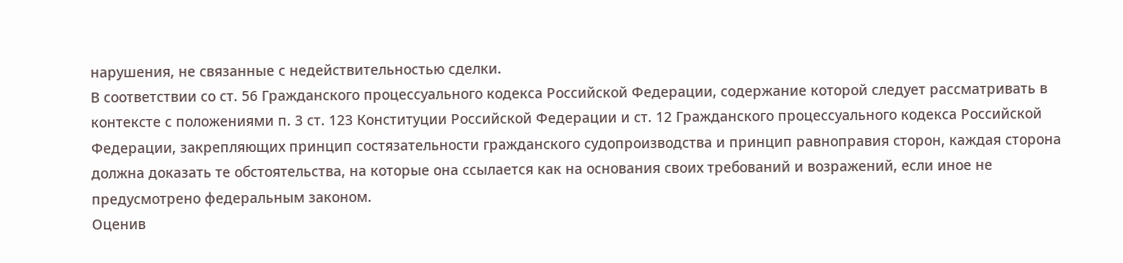нарушения, не связанные с недействительностью сделки.
В соответствии со ст. 56 Гражданского процессуального кодекса Российской Федерации, содержание которой следует рассматривать в контексте с положениями п. 3 ст. 123 Конституции Российской Федерации и ст. 12 Гражданского процессуального кодекса Российской Федерации, закрепляющих принцип состязательности гражданского судопроизводства и принцип равноправия сторон, каждая сторона должна доказать те обстоятельства, на которые она ссылается как на основания своих требований и возражений, если иное не предусмотрено федеральным законом.
Оценив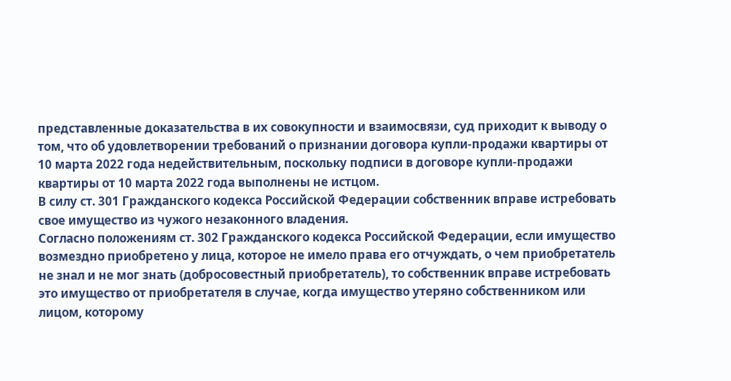представленные доказательства в их совокупности и взаимосвязи, суд приходит к выводу о том, что об удовлетворении требований о признании договора купли-продажи квартиры от 10 марта 2022 года недействительным, поскольку подписи в договоре купли-продажи квартиры от 10 марта 2022 года выполнены не истцом.
В силу ст. 301 Гражданского кодекса Российской Федерации собственник вправе истребовать свое имущество из чужого незаконного владения.
Согласно положениям ст. 302 Гражданского кодекса Российской Федерации, если имущество возмездно приобретено у лица, которое не имело права его отчуждать, о чем приобретатель не знал и не мог знать (добросовестный приобретатель), то собственник вправе истребовать это имущество от приобретателя в случае, когда имущество утеряно собственником или лицом, которому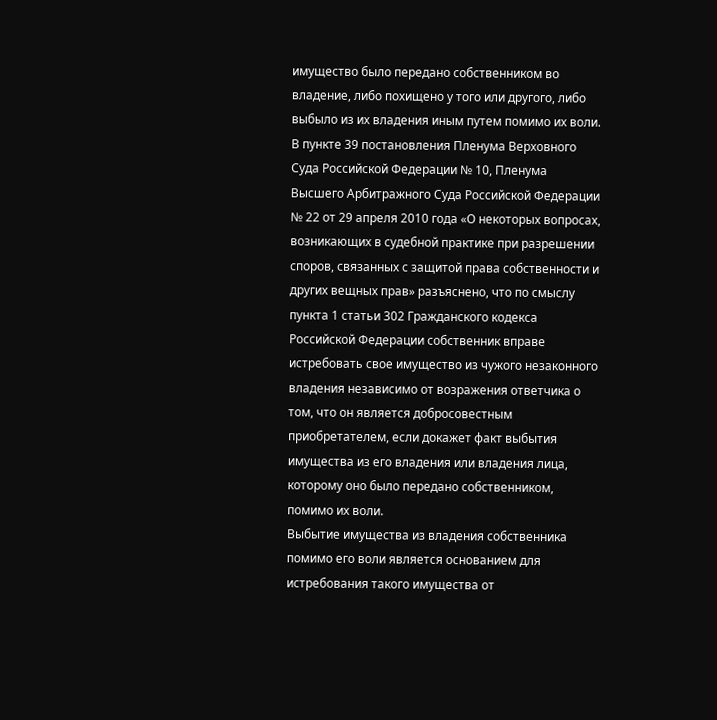имущество было передано собственником во владение, либо похищено у того или другого, либо выбыло из их владения иным путем помимо их воли.
В пункте 39 постановления Пленума Верховного Суда Российской Федерации № 10, Пленума Высшего Арбитражного Суда Российской Федерации № 22 от 29 апреля 2010 года «О некоторых вопросах, возникающих в судебной практике при разрешении споров, связанных с защитой права собственности и других вещных прав» разъяснено, что по смыслу пункта 1 статьи 302 Гражданского кодекса Российской Федерации собственник вправе истребовать свое имущество из чужого незаконного владения независимо от возражения ответчика о том, что он является добросовестным приобретателем, если докажет факт выбытия имущества из его владения или владения лица, которому оно было передано собственником, помимо их воли.
Выбытие имущества из владения собственника помимо его воли является основанием для истребования такого имущества от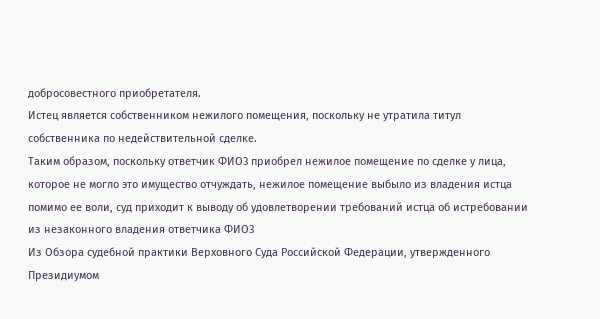добросовестного приобретателя.
Истец является собственником нежилого помещения, поскольку не утратила титул собственника по недействительной сделке.
Таким образом, поскольку ответчик ФИО3 приобрел нежилое помещение по сделке у лица, которое не могло это имущество отчуждать, нежилое помещение выбыло из владения истца помимо ее воли, суд приходит к выводу об удовлетворении требований истца об истребовании из незаконного владения ответчика ФИО3
Из Обзора судебной практики Верховного Суда Российской Федерации, утвержденного Президиумом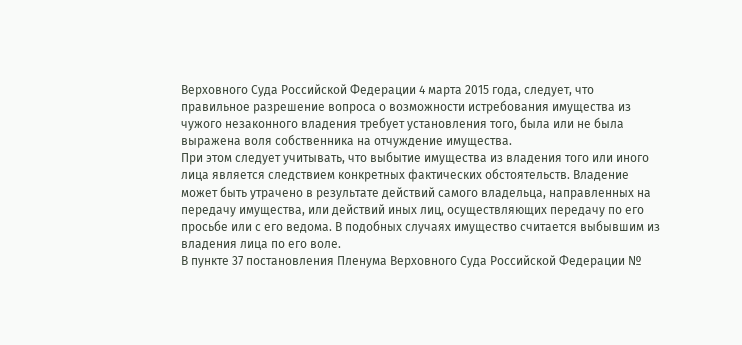Верховного Суда Российской Федерации 4 марта 2015 года, следует, что правильное разрешение вопроса о возможности истребования имущества из чужого незаконного владения требует установления того, была или не была выражена воля собственника на отчуждение имущества.
При этом следует учитывать, что выбытие имущества из владения того или иного лица является следствием конкретных фактических обстоятельств. Владение может быть утрачено в результате действий самого владельца, направленных на передачу имущества, или действий иных лиц, осуществляющих передачу по его просьбе или с его ведома. В подобных случаях имущество считается выбывшим из владения лица по его воле.
В пункте 37 постановления Пленума Верховного Суда Российской Федерации №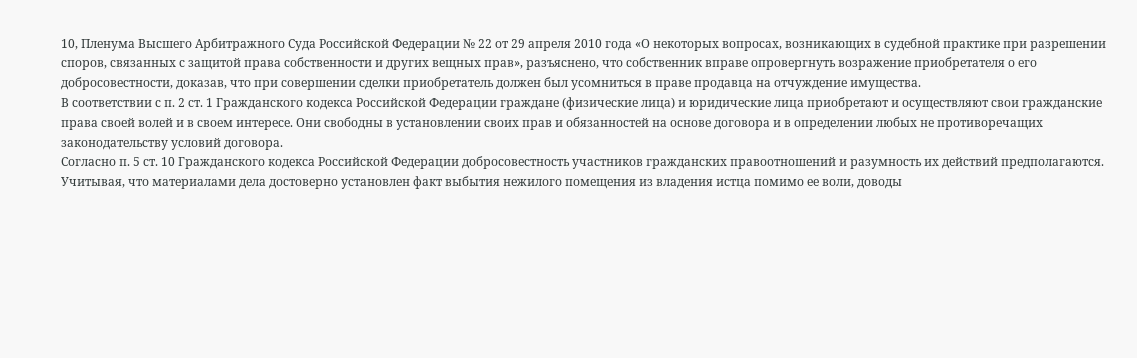10, Пленума Высшего Арбитражного Суда Российской Федерации № 22 от 29 апреля 2010 года «О некоторых вопросах, возникающих в судебной практике при разрешении споров, связанных с защитой права собственности и других вещных прав», разъяснено, что собственник вправе опровергнуть возражение приобретателя о его добросовестности, доказав, что при совершении сделки приобретатель должен был усомниться в праве продавца на отчуждение имущества.
В соответствии с п. 2 ст. 1 Гражданского кодекса Российской Федерации граждане (физические лица) и юридические лица приобретают и осуществляют свои гражданские права своей волей и в своем интересе. Они свободны в установлении своих прав и обязанностей на основе договора и в определении любых не противоречащих законодательству условий договора.
Согласно п. 5 ст. 10 Гражданского кодекса Российской Федерации добросовестность участников гражданских правоотношений и разумность их действий предполагаются.
Учитывая, что материалами дела достоверно установлен факт выбытия нежилого помещения из владения истца помимо ее воли, доводы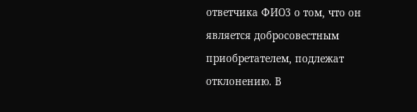ответчика ФИО3 о том, что он является добросовестным приобретателем, подлежат отклонению. В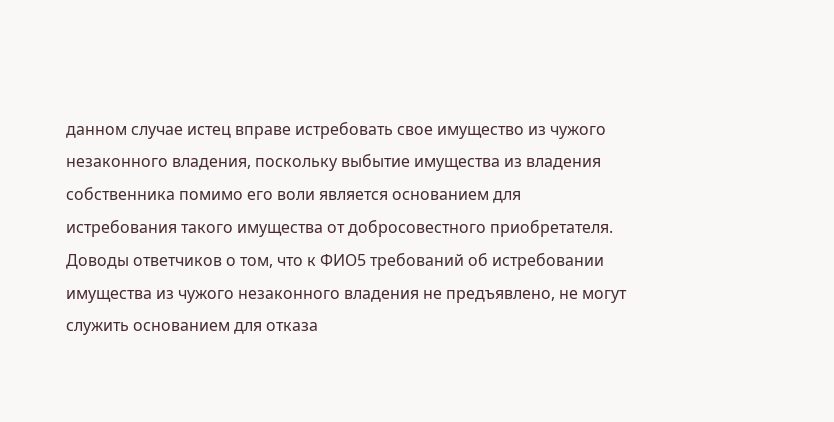данном случае истец вправе истребовать свое имущество из чужого незаконного владения, поскольку выбытие имущества из владения собственника помимо его воли является основанием для истребования такого имущества от добросовестного приобретателя.
Доводы ответчиков о том, что к ФИО5 требований об истребовании имущества из чужого незаконного владения не предъявлено, не могут служить основанием для отказа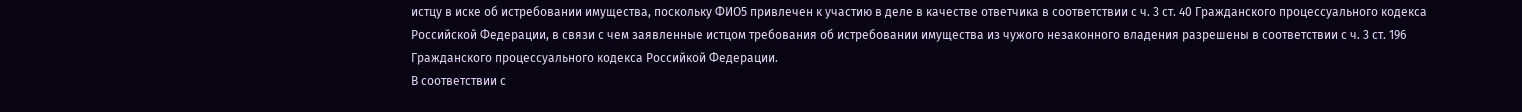истцу в иске об истребовании имущества, поскольку ФИО5 привлечен к участию в деле в качестве ответчика в соответствии с ч. 3 ст. 40 Гражданского процессуального кодекса Российской Федерации, в связи с чем заявленные истцом требования об истребовании имущества из чужого незаконного владения разрешены в соответствии с ч. 3 ст. 196 Гражданского процессуального кодекса Российкой Федерации.
В соответствии с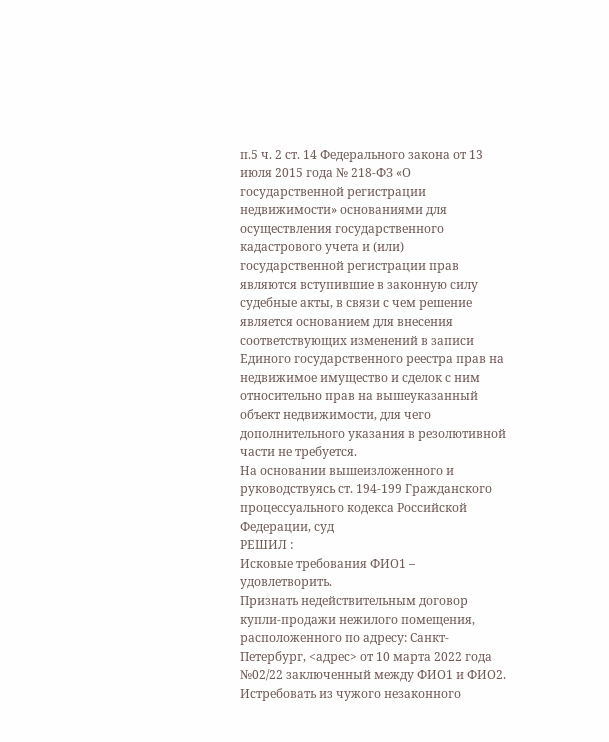п.5 ч. 2 ст. 14 Федерального закона от 13 июля 2015 года № 218-ФЗ «О государственной регистрации недвижимости» основаниями для осуществления государственного кадастрового учета и (или) государственной регистрации прав являются вступившие в законную силу судебные акты, в связи с чем решение является основанием для внесения соответствующих изменений в записи Единого государственного реестра прав на недвижимое имущество и сделок с ним относительно прав на вышеуказанный объект недвижимости, для чего дополнительного указания в резолютивной части не требуется.
На основании вышеизложенного и руководствуясь ст. 194-199 Гражданского процессуального кодекса Российской Федерации, суд
РЕШИЛ :
Исковые требования ФИО1 – удовлетворить.
Признать недействительным договор купли-продажи нежилого помещения, расположенного по адресу: Санкт-Петербург, <адрес> от 10 марта 2022 года №02/22 заключенный между ФИО1 и ФИО2.
Истребовать из чужого незаконного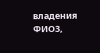владения ФИО3,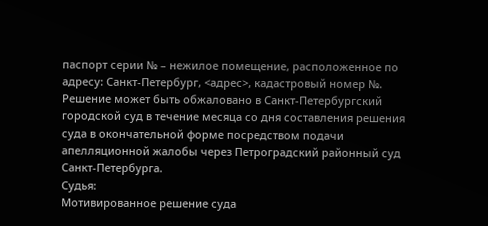паспорт серии № – нежилое помещение, расположенное по адресу: Санкт-Петербург, <адрес>, кадастровый номер №.
Решение может быть обжаловано в Санкт-Петербургский городской суд в течение месяца со дня составления решения суда в окончательной форме посредством подачи апелляционной жалобы через Петроградский районный суд Санкт-Петербурга.
Судья:
Мотивированное решение суда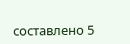составлено 5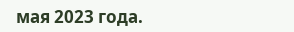мая 2023 года.